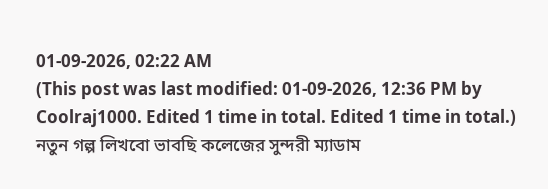01-09-2026, 02:22 AM
(This post was last modified: 01-09-2026, 12:36 PM by Coolraj1000. Edited 1 time in total. Edited 1 time in total.)
নতুন গল্প লিখবো ভাবছি কলেজের সুন্দরী ম্যাডাম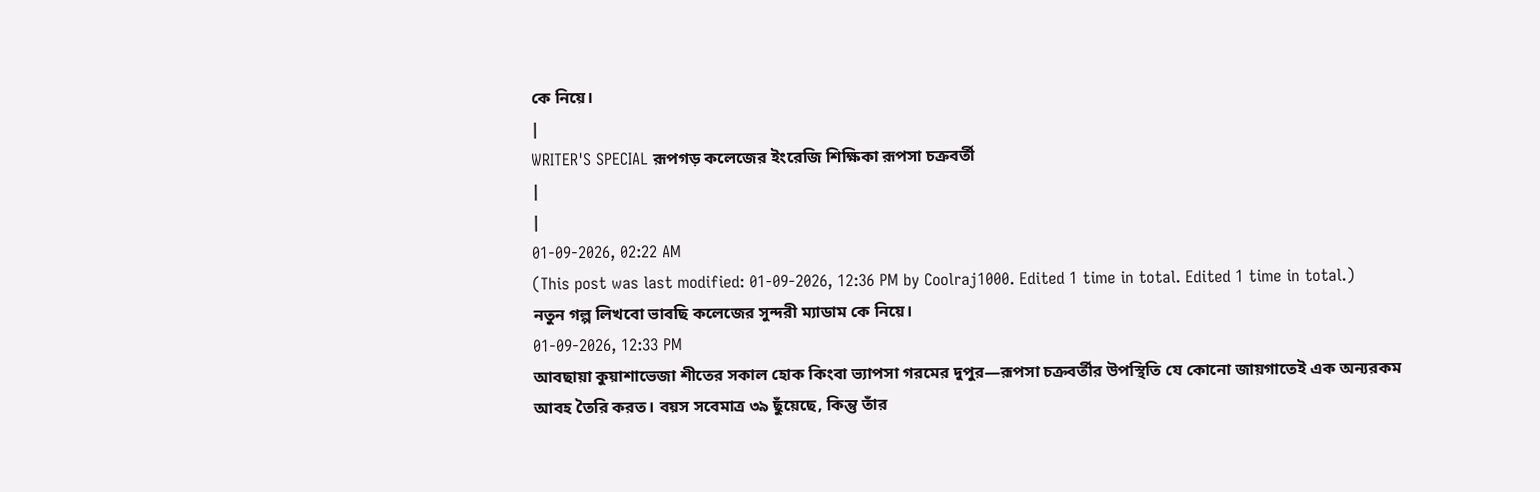কে নিয়ে।
|
WRITER'S SPECIAL রূপগড় কলেজের ইংরেজি শিক্ষিকা রূপসা চক্রবর্তী
|
|
01-09-2026, 02:22 AM
(This post was last modified: 01-09-2026, 12:36 PM by Coolraj1000. Edited 1 time in total. Edited 1 time in total.)
নতুন গল্প লিখবো ভাবছি কলেজের সুন্দরী ম্যাডাম কে নিয়ে।
01-09-2026, 12:33 PM
আবছায়া কুয়াশাভেজা শীতের সকাল হোক কিংবা ভ্যাপসা গরমের দুপুর—রূপসা চক্রবর্তীর উপস্থিতি যে কোনো জায়গাতেই এক অন্যরকম আবহ তৈরি করত। বয়স সবেমাত্র ৩৯ ছুঁয়েছে, কিন্তু তাঁর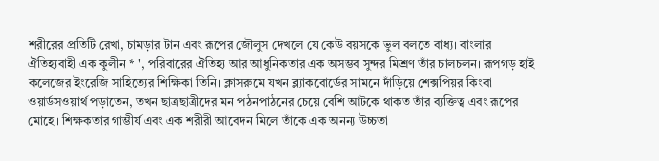শরীরের প্রতিটি রেখা, চামড়ার টান এবং রূপের জৌলুস দেখলে যে কেউ বয়সকে ভুল বলতে বাধ্য। বাংলার ঐতিহ্যবাহী এক কুলীন * ', পরিবারের ঐতিহ্য আর আধুনিকতার এক অসম্ভব সুন্দর মিশ্রণ তাঁর চালচলন। রূপগড় হাই কলেজের ইংরেজি সাহিত্যের শিক্ষিকা তিনি। ক্লাসরুমে যখন ব্ল্যাকবোর্ডের সামনে দাঁড়িয়ে শেক্সপিয়র কিংবা ওয়ার্ডসওয়ার্থ পড়াতেন, তখন ছাত্রছাত্রীদের মন পঠনপাঠনের চেয়ে বেশি আটকে থাকত তাঁর ব্যক্তিত্ব এবং রূপের মোহে। শিক্ষকতার গাম্ভীর্য এবং এক শরীরী আবেদন মিলে তাঁকে এক অনন্য উচ্চতা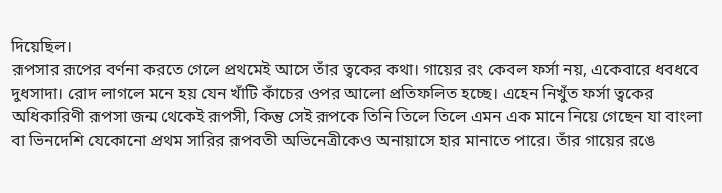দিয়েছিল।
রূপসার রূপের বর্ণনা করতে গেলে প্রথমেই আসে তাঁর ত্বকের কথা। গায়ের রং কেবল ফর্সা নয়, একেবারে ধবধবে দুধসাদা। রোদ লাগলে মনে হয় যেন খাঁটি কাঁচের ওপর আলো প্রতিফলিত হচ্ছে। এহেন নিখুঁত ফর্সা ত্বকের অধিকারিণী রূপসা জন্ম থেকেই রূপসী, কিন্তু সেই রূপকে তিনি তিলে তিলে এমন এক মানে নিয়ে গেছেন যা বাংলা বা ভিনদেশি যেকোনো প্রথম সারির রূপবতী অভিনেত্রীকেও অনায়াসে হার মানাতে পারে। তাঁর গায়ের রঙে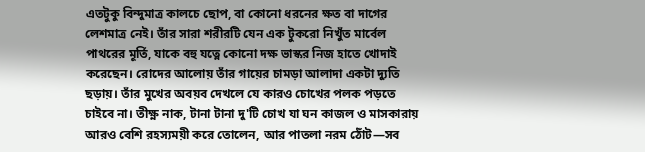এতটুকু বিন্দুমাত্র কালচে ছোপ, বা কোনো ধরনের ক্ষত বা দাগের লেশমাত্র নেই। তাঁর সারা শরীরটি যেন এক টুকরো নিখুঁত মার্বেল পাথরের মূর্তি, যাকে বহু যত্নে কোনো দক্ষ ভাস্কর নিজ হাতে খোদাই করেছেন। রোদের আলোয় তাঁর গায়ের চামড়া আলাদা একটা দ্যুতি ছড়ায়। তাঁর মুখের অবয়ব দেখলে যে কারও চোখের পলক পড়তে চাইবে না। তীক্ষ্ণ নাক, টানা টানা দু'টি চোখ যা ঘন কাজল ও মাসকারায় আরও বেশি রহস্যময়ী করে তোলেন, আর পাতলা নরম ঠোঁট—সব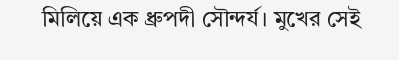মিলিয়ে এক ধ্রুপদী সৌন্দর্য। মুখের সেই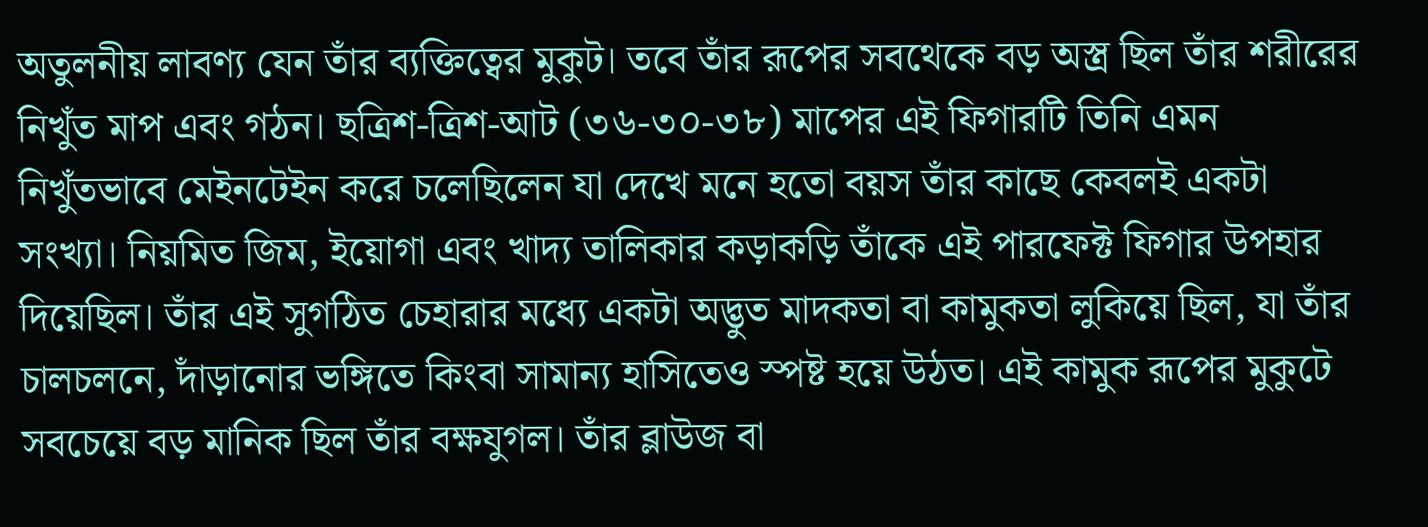অতুলনীয় লাবণ্য যেন তাঁর ব্যক্তিত্বের মুকুট। তবে তাঁর রূপের সবথেকে বড় অস্ত্র ছিল তাঁর শরীরের নিখুঁত মাপ এবং গঠন। ছত্রিশ-ত্রিশ-আট (৩৬-৩০-৩৮) মাপের এই ফিগারটি তিনি এমন নিখুঁতভাবে মেইনটেইন করে চলেছিলেন যা দেখে মনে হতো বয়স তাঁর কাছে কেবলই একটা সংখ্যা। নিয়মিত জিম, ইয়োগা এবং খাদ্য তালিকার কড়াকড়ি তাঁকে এই পারফেক্ট ফিগার উপহার দিয়েছিল। তাঁর এই সুগঠিত চেহারার মধ্যে একটা অদ্ভুত মাদকতা বা কামুকতা লুকিয়ে ছিল, যা তাঁর চালচলনে, দাঁড়ানোর ভঙ্গিতে কিংবা সামান্য হাসিতেও স্পষ্ট হয়ে উঠত। এই কামুক রূপের মুকুটে সবচেয়ে বড় মানিক ছিল তাঁর বক্ষযুগল। তাঁর ব্লাউজ বা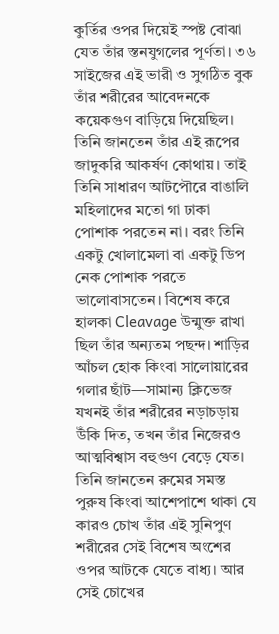কুর্তির ওপর দিয়েই স্পষ্ট বোঝা যেত তাঁর স্তনযুগলের পূর্ণতা। ৩৬ সাইজের এই ভারী ও সুগঠিত বুক তাঁর শরীরের আবেদনকে কয়েকগুণ বাড়িয়ে দিয়েছিল। তিনি জানতেন তাঁর এই রূপের জাদুকরি আকর্ষণ কোথায়। তাই তিনি সাধারণ আটপৌরে বাঙালি মহিলাদের মতো গা ঢাকা পোশাক পরতেন না। বরং তিনি একটু খোলামেলা বা একটু ডিপ নেক পোশাক পরতে ভালোবাসতেন। বিশেষ করে হালকা Cleavage উন্মুক্ত রাখা ছিল তাঁর অন্যতম পছন্দ। শাড়ির আঁচল হোক কিংবা সালোয়ারের গলার ছাঁট—সামান্য ক্লিভেজ যখনই তাঁর শরীরের নড়াচড়ায় উঁকি দিত, তখন তাঁর নিজেরও আত্মবিশ্বাস বহুগুণ বেড়ে যেত। তিনি জানতেন রুমের সমস্ত পুরুষ কিংবা আশেপাশে থাকা যে কারও চোখ তাঁর এই সুনিপুণ শরীরের সেই বিশেষ অংশের ওপর আটকে যেতে বাধ্য। আর সেই চোখের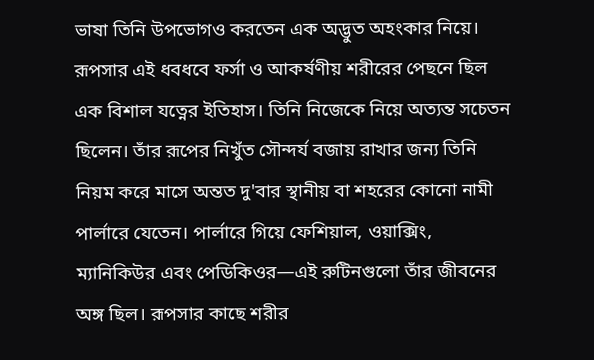ভাষা তিনি উপভোগও করতেন এক অদ্ভুত অহংকার নিয়ে। রূপসার এই ধবধবে ফর্সা ও আকর্ষণীয় শরীরের পেছনে ছিল এক বিশাল যত্নের ইতিহাস। তিনি নিজেকে নিয়ে অত্যন্ত সচেতন ছিলেন। তাঁর রূপের নিখুঁত সৌন্দর্য বজায় রাখার জন্য তিনি নিয়ম করে মাসে অন্তত দু'বার স্থানীয় বা শহরের কোনো নামী পার্লারে যেতেন। পার্লারে গিয়ে ফেশিয়াল, ওয়াক্সিং, ম্যানিকিউর এবং পেডিকিওর—এই রুটিনগুলো তাঁর জীবনের অঙ্গ ছিল। রূপসার কাছে শরীর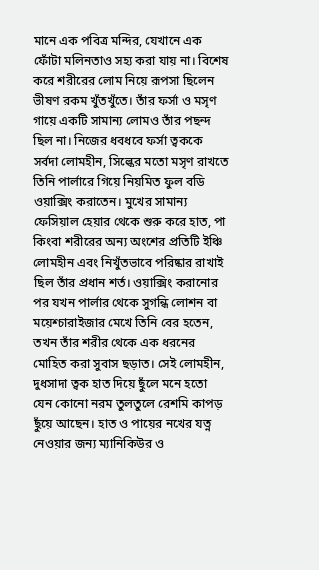মানে এক পবিত্র মন্দির, যেখানে এক ফোঁটা মলিনতাও সহ্য করা যায় না। বিশেষ করে শরীরের লোম নিয়ে রূপসা ছিলেন ভীষণ রকম খুঁতখুঁতে। তাঁর ফর্সা ও মসৃণ গায়ে একটি সামান্য লোমও তাঁর পছন্দ ছিল না। নিজের ধবধবে ফর্সা ত্বককে সর্বদা লোমহীন, সিল্কের মতো মসৃণ রাখতে তিনি পার্লারে গিয়ে নিয়মিত ফুল বডি ওয়াক্সিং করাতেন। মুখের সামান্য ফেসিয়াল হেয়ার থেকে শুরু করে হাত, পা কিংবা শরীরের অন্য অংশের প্রতিটি ইঞ্চি লোমহীন এবং নিখুঁতভাবে পরিষ্কার রাখাই ছিল তাঁর প্রধান শর্ত। ওয়াক্সিং করানোর পর যখন পার্লার থেকে সুগন্ধি লোশন বা ময়েশ্চারাইজার মেখে তিনি বের হতেন, তখন তাঁর শরীর থেকে এক ধরনের মোহিত করা সুবাস ছড়াত। সেই লোমহীন, দুধসাদা ত্বক হাত দিয়ে ছুঁলে মনে হতো যেন কোনো নরম তুলতুলে রেশমি কাপড় ছুঁয়ে আছেন। হাত ও পায়ের নখের যত্ন নেওয়ার জন্য ম্যানিকিউর ও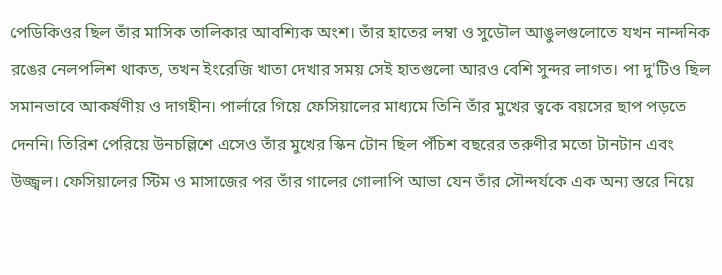পেডিকিওর ছিল তাঁর মাসিক তালিকার আবশ্যিক অংশ। তাঁর হাতের লম্বা ও সুডৌল আঙুলগুলোতে যখন নান্দনিক রঙের নেলপলিশ থাকত, তখন ইংরেজি খাতা দেখার সময় সেই হাতগুলো আরও বেশি সুন্দর লাগত। পা দু'টিও ছিল সমানভাবে আকর্ষণীয় ও দাগহীন। পার্লারে গিয়ে ফেসিয়ালের মাধ্যমে তিনি তাঁর মুখের ত্বকে বয়সের ছাপ পড়তে দেননি। তিরিশ পেরিয়ে উনচল্লিশে এসেও তাঁর মুখের স্কিন টোন ছিল পঁচিশ বছরের তরুণীর মতো টানটান এবং উজ্জ্বল। ফেসিয়ালের স্টিম ও মাসাজের পর তাঁর গালের গোলাপি আভা যেন তাঁর সৌন্দর্যকে এক অন্য স্তরে নিয়ে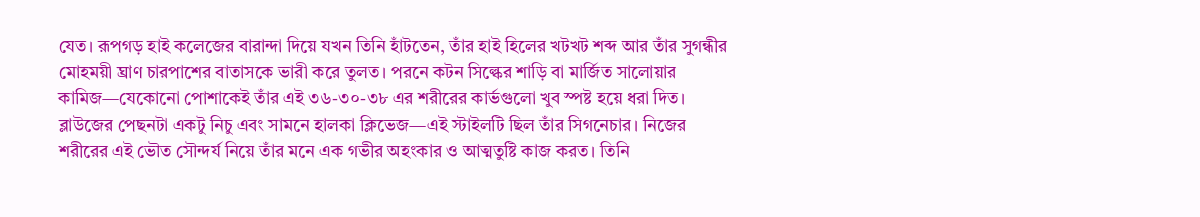যেত। রূপগড় হাই কলেজের বারান্দা দিয়ে যখন তিনি হাঁটতেন, তাঁর হাই হিলের খটখট শব্দ আর তাঁর সুগন্ধীর মোহময়ী ঘ্রাণ চারপাশের বাতাসকে ভারী করে তুলত। পরনে কটন সিল্কের শাড়ি বা মার্জিত সালোয়ার কামিজ—যেকোনো পোশাকেই তাঁর এই ৩৬-৩০-৩৮ এর শরীরের কার্ভগুলো খুব স্পষ্ট হয়ে ধরা দিত। ব্লাউজের পেছনটা একটু নিচু এবং সামনে হালকা ক্লিভেজ—এই স্টাইলটি ছিল তাঁর সিগনেচার। নিজের শরীরের এই ভৌত সৌন্দর্য নিয়ে তাঁর মনে এক গভীর অহংকার ও আত্মতুষ্টি কাজ করত। তিনি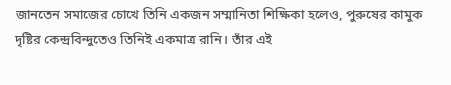জানতেন সমাজের চোখে তিনি একজন সম্মানিতা শিক্ষিকা হলেও, পুরুষের কামুক দৃষ্টির কেন্দ্রবিন্দুতেও তিনিই একমাত্র রানি। তাঁর এই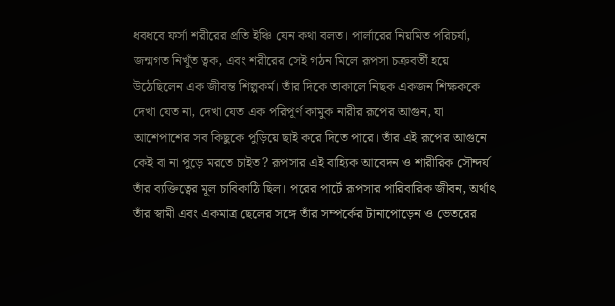ধবধবে ফর্সা শরীরের প্রতি ইঞ্চি যেন কথা বলত। পার্লারের নিয়মিত পরিচর্যা, জন্মগত নিখুঁত ত্বক, এবং শরীরের সেই গঠন মিলে রূপসা চক্রবর্তী হয়ে উঠেছিলেন এক জীবন্ত শিল্পকর্ম। তাঁর দিকে তাকালে নিছক একজন শিক্ষককে দেখা যেত না, দেখা যেত এক পরিপূর্ণ কামুক নারীর রূপের আগুন, যা আশেপাশের সব কিছুকে পুড়িয়ে ছাই করে দিতে পারে। তাঁর এই রূপের আগুনে কেই বা না পুড়ে মরতে চাইত? রূপসার এই বাহ্যিক আবেদন ও শারীরিক সৌন্দর্য তাঁর ব্যক্তিত্বের মূল চাবিকাঠি ছিল। পরের পার্টে রূপসার পারিবারিক জীবন, অর্থাৎ তাঁর স্বামী এবং একমাত্র ছেলের সঙ্গে তাঁর সম্পর্কের টানাপোড়েন ও ভেতরের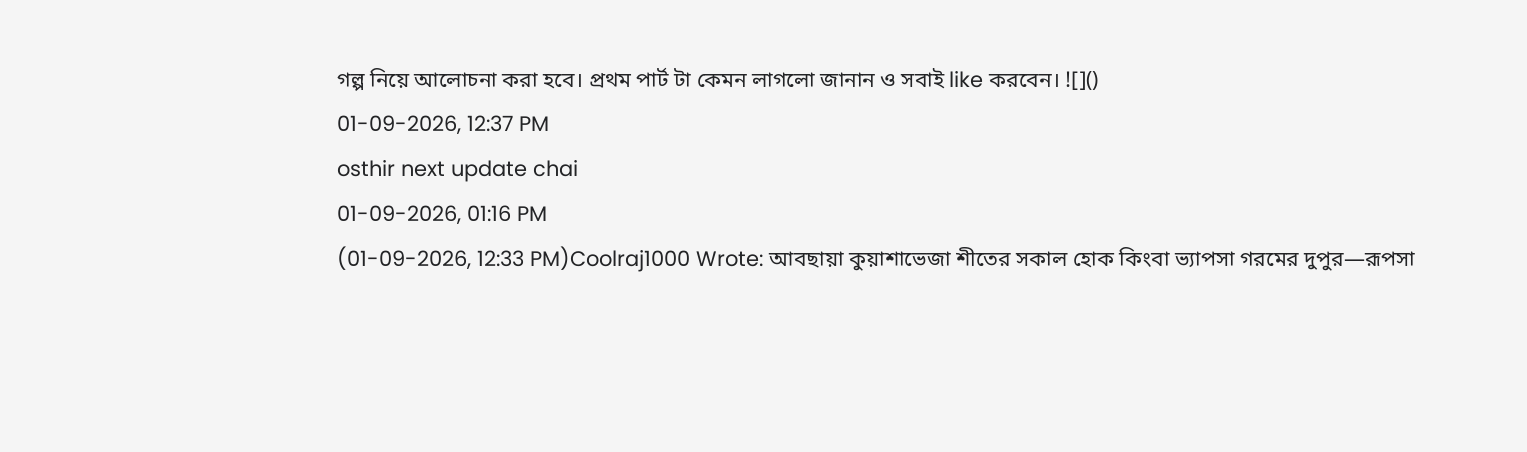গল্প নিয়ে আলোচনা করা হবে। প্রথম পার্ট টা কেমন লাগলো জানান ও সবাই like করবেন। ![]()
01-09-2026, 12:37 PM
osthir next update chai
01-09-2026, 01:16 PM
(01-09-2026, 12:33 PM)Coolraj1000 Wrote: আবছায়া কুয়াশাভেজা শীতের সকাল হোক কিংবা ভ্যাপসা গরমের দুপুর—রূপসা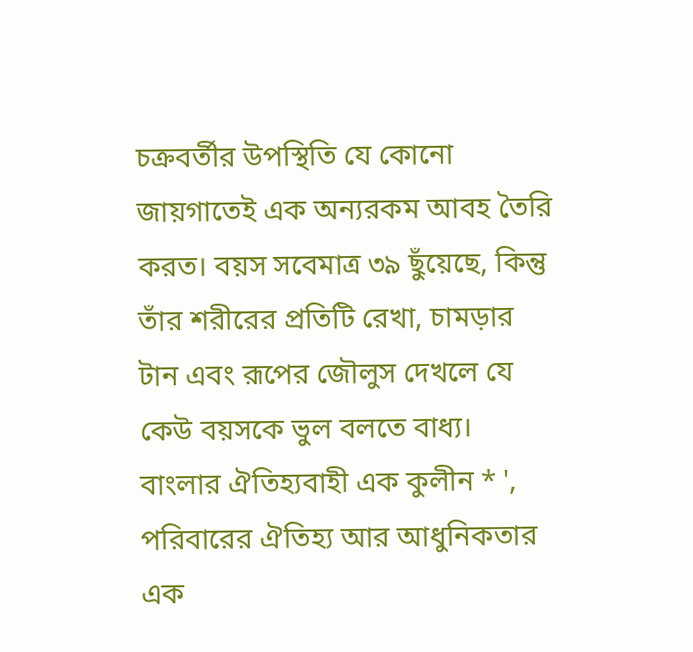চক্রবর্তীর উপস্থিতি যে কোনো জায়গাতেই এক অন্যরকম আবহ তৈরি করত। বয়স সবেমাত্র ৩৯ ছুঁয়েছে, কিন্তু তাঁর শরীরের প্রতিটি রেখা, চামড়ার টান এবং রূপের জৌলুস দেখলে যে কেউ বয়সকে ভুল বলতে বাধ্য। বাংলার ঐতিহ্যবাহী এক কুলীন * ', পরিবারের ঐতিহ্য আর আধুনিকতার এক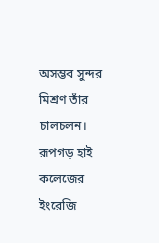অসম্ভব সুন্দর মিশ্রণ তাঁর চালচলন। রূপগড় হাই কলেজের ইংরেজি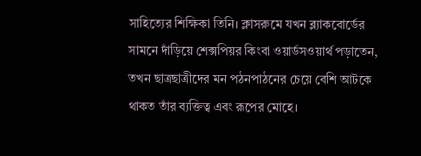সাহিত্যের শিক্ষিকা তিনি। ক্লাসরুমে যখন ব্ল্যাকবোর্ডের সামনে দাঁড়িয়ে শেক্সপিয়র কিংবা ওয়ার্ডসওয়ার্থ পড়াতেন, তখন ছাত্রছাত্রীদের মন পঠনপাঠনের চেয়ে বেশি আটকে থাকত তাঁর ব্যক্তিত্ব এবং রূপের মোহে।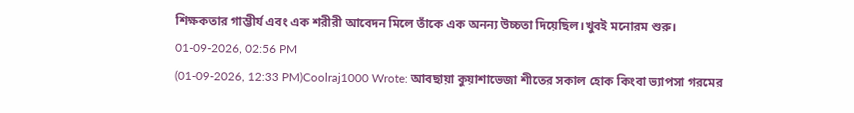শিক্ষকতার গাম্ভীর্য এবং এক শরীরী আবেদন মিলে তাঁকে এক অনন্য উচ্চতা দিয়েছিল।খুবই মনোরম শুরু।
01-09-2026, 02:56 PM
(01-09-2026, 12:33 PM)Coolraj1000 Wrote: আবছায়া কুয়াশাভেজা শীতের সকাল হোক কিংবা ভ্যাপসা গরমের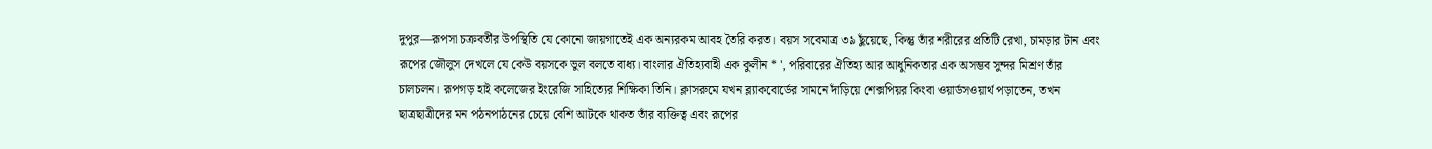দুপুর—রূপসা চক্রবর্তীর উপস্থিতি যে কোনো জায়গাতেই এক অন্যরকম আবহ তৈরি করত। বয়স সবেমাত্র ৩৯ ছুঁয়েছে, কিন্তু তাঁর শরীরের প্রতিটি রেখা, চামড়ার টান এবং রূপের জৌলুস দেখলে যে কেউ বয়সকে ভুল বলতে বাধ্য। বাংলার ঐতিহ্যবাহী এক কুলীন * ', পরিবারের ঐতিহ্য আর আধুনিকতার এক অসম্ভব সুন্দর মিশ্রণ তাঁর চালচলন। রূপগড় হাই কলেজের ইংরেজি সাহিত্যের শিক্ষিকা তিনি। ক্লাসরুমে যখন ব্ল্যাকবোর্ডের সামনে দাঁড়িয়ে শেক্সপিয়র কিংবা ওয়ার্ডসওয়ার্থ পড়াতেন, তখন ছাত্রছাত্রীদের মন পঠনপাঠনের চেয়ে বেশি আটকে থাকত তাঁর ব্যক্তিত্ব এবং রূপের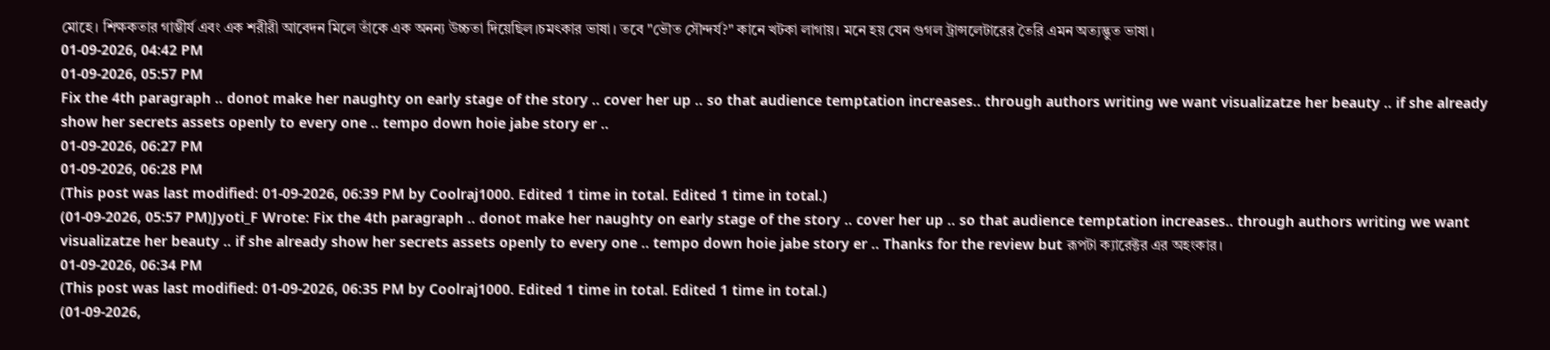মোহে। শিক্ষকতার গাম্ভীর্য এবং এক শরীরী আবেদন মিলে তাঁকে এক অনন্য উচ্চতা দিয়েছিল।চমৎকার ভাষা। তবে "ভৌত সৌন্দর্য?" কানে খটকা লাগায়। মনে হয় যেন গুগল ট্রান্সলেটারের তৈরি এমন অত্যদ্ভুত ভাষা।
01-09-2026, 04:42 PM
01-09-2026, 05:57 PM
Fix the 4th paragraph .. donot make her naughty on early stage of the story .. cover her up .. so that audience temptation increases.. through authors writing we want visualizatze her beauty .. if she already show her secrets assets openly to every one .. tempo down hoie jabe story er ..
01-09-2026, 06:27 PM
01-09-2026, 06:28 PM
(This post was last modified: 01-09-2026, 06:39 PM by Coolraj1000. Edited 1 time in total. Edited 1 time in total.)
(01-09-2026, 05:57 PM)Jyoti_F Wrote: Fix the 4th paragraph .. donot make her naughty on early stage of the story .. cover her up .. so that audience temptation increases.. through authors writing we want visualizatze her beauty .. if she already show her secrets assets openly to every one .. tempo down hoie jabe story er .. Thanks for the review but রূপটা ক্যারেক্টর এর অহংকার।
01-09-2026, 06:34 PM
(This post was last modified: 01-09-2026, 06:35 PM by Coolraj1000. Edited 1 time in total. Edited 1 time in total.)
(01-09-2026,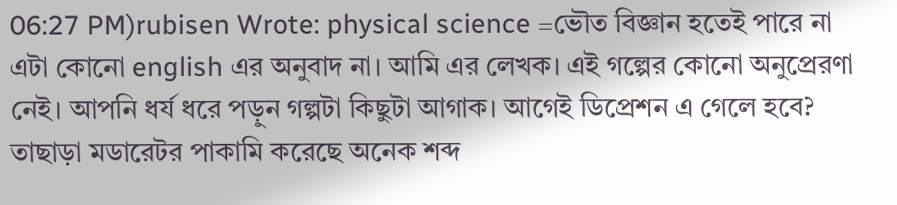06:27 PM)rubisen Wrote: physical science =ভৌত বিজ্ঞান হতেই পারে না এটা কোনো english এর অনুবাদ না। আমি এর লেখক। এই গল্পের কোনো অনুপ্রেরণা নেই। আপনি ধর্য ধরে পড়ুন গল্পটা কিছুটা আগাক। আগেই ডিপ্রেশন এ গেলে হবে? তাছাড়া মডারেটর পাকামি করেছে অনেক শব্দ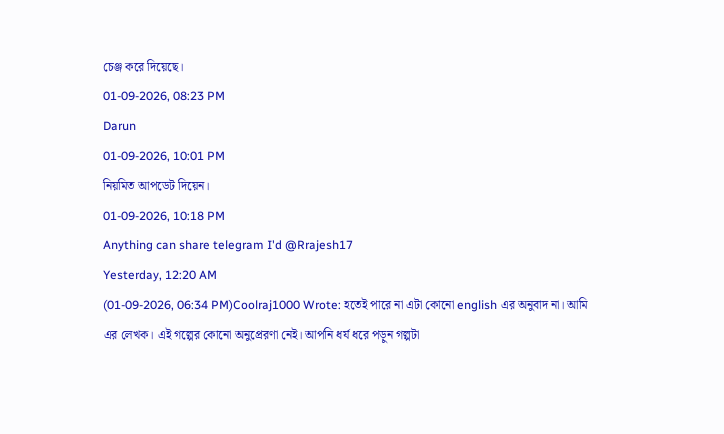চেঞ্জ করে দিয়েছে।
01-09-2026, 08:23 PM
Darun
01-09-2026, 10:01 PM
নিয়মিত আপডেট দিয়েন।
01-09-2026, 10:18 PM
Anything can share telegram I'd @Rrajesh17
Yesterday, 12:20 AM
(01-09-2026, 06:34 PM)Coolraj1000 Wrote: হতেই পারে না এটা কোনো english এর অনুবাদ না। আমি এর লেখক। এই গল্পের কোনো অনুপ্রেরণা নেই। আপনি ধর্য ধরে পড়ুন গল্পটা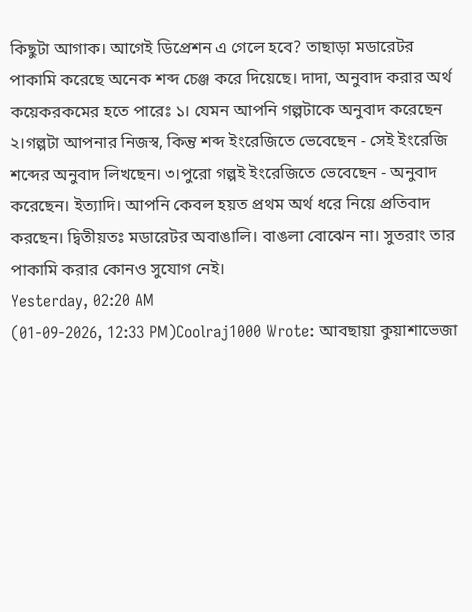কিছুটা আগাক। আগেই ডিপ্রেশন এ গেলে হবে? তাছাড়া মডারেটর পাকামি করেছে অনেক শব্দ চেঞ্জ করে দিয়েছে। দাদা, অনুবাদ করার অর্থ কয়েকরকমের হতে পারেঃ ১। যেমন আপনি গল্পটাকে অনুবাদ করেছেন ২।গল্পটা আপনার নিজস্ব, কিন্তু শব্দ ইংরেজিতে ভেবেছেন - সেই ইংরেজি শব্দের অনুবাদ লিখছেন। ৩।পুরো গল্পই ইংরেজিতে ভেবেছেন - অনুবাদ করেছেন। ইত্যাদি। আপনি কেবল হয়ত প্রথম অর্থ ধরে নিয়ে প্রতিবাদ করছেন। দ্বিতীয়তঃ মডারেটর অবাঙালি। বাঙলা বোঝেন না। সুতরাং তার পাকামি করার কোনও সুযোগ নেই।
Yesterday, 02:20 AM
(01-09-2026, 12:33 PM)Coolraj1000 Wrote: আবছায়া কুয়াশাভেজা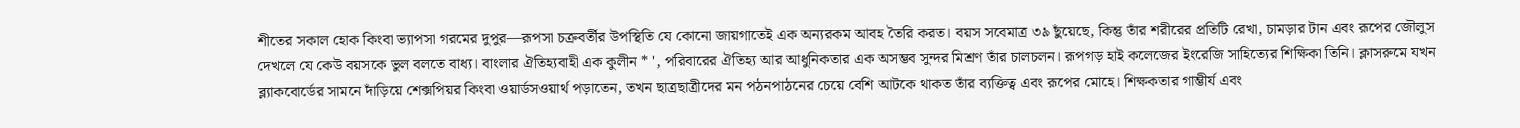শীতের সকাল হোক কিংবা ভ্যাপসা গরমের দুপুর—রূপসা চক্রবর্তীর উপস্থিতি যে কোনো জায়গাতেই এক অন্যরকম আবহ তৈরি করত। বয়স সবেমাত্র ৩৯ ছুঁয়েছে, কিন্তু তাঁর শরীরের প্রতিটি রেখা, চামড়ার টান এবং রূপের জৌলুস দেখলে যে কেউ বয়সকে ভুল বলতে বাধ্য। বাংলার ঐতিহ্যবাহী এক কুলীন * ', পরিবারের ঐতিহ্য আর আধুনিকতার এক অসম্ভব সুন্দর মিশ্রণ তাঁর চালচলন। রূপগড় হাই কলেজের ইংরেজি সাহিত্যের শিক্ষিকা তিনি। ক্লাসরুমে যখন ব্ল্যাকবোর্ডের সামনে দাঁড়িয়ে শেক্সপিয়র কিংবা ওয়ার্ডসওয়ার্থ পড়াতেন, তখন ছাত্রছাত্রীদের মন পঠনপাঠনের চেয়ে বেশি আটকে থাকত তাঁর ব্যক্তিত্ব এবং রূপের মোহে। শিক্ষকতার গাম্ভীর্য এবং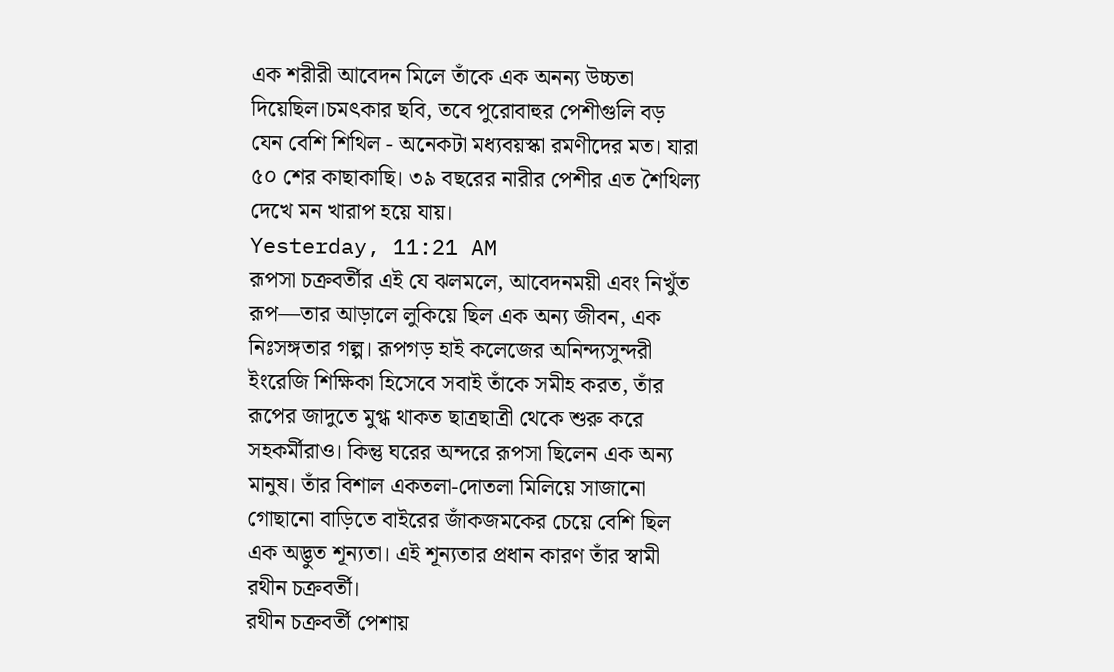এক শরীরী আবেদন মিলে তাঁকে এক অনন্য উচ্চতা দিয়েছিল।চমৎকার ছবি, তবে পুরোবাহুর পেশীগুলি বড় যেন বেশি শিথিল - অনেকটা মধ্যবয়স্কা রমণীদের মত। যারা ৫০ শের কাছাকাছি। ৩৯ বছরের নারীর পেশীর এত শৈথিল্য দেখে মন খারাপ হয়ে যায়।
Yesterday, 11:21 AM
রূপসা চক্রবর্তীর এই যে ঝলমলে, আবেদনময়ী এবং নিখুঁত রূপ—তার আড়ালে লুকিয়ে ছিল এক অন্য জীবন, এক নিঃসঙ্গতার গল্প। রূপগড় হাই কলেজের অনিন্দ্যসুন্দরী ইংরেজি শিক্ষিকা হিসেবে সবাই তাঁকে সমীহ করত, তাঁর রূপের জাদুতে মুগ্ধ থাকত ছাত্রছাত্রী থেকে শুরু করে সহকর্মীরাও। কিন্তু ঘরের অন্দরে রূপসা ছিলেন এক অন্য মানুষ। তাঁর বিশাল একতলা-দোতলা মিলিয়ে সাজানো গোছানো বাড়িতে বাইরের জাঁকজমকের চেয়ে বেশি ছিল এক অদ্ভুত শূন্যতা। এই শূন্যতার প্রধান কারণ তাঁর স্বামী রথীন চক্রবর্তী।
রথীন চক্রবর্তী পেশায়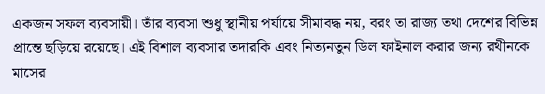একজন সফল ব্যবসায়ী। তাঁর ব্যবসা শুধু স্থানীয় পর্যায়ে সীমাবদ্ধ নয়, বরং তা রাজ্য তথা দেশের বিভিন্ন প্রান্তে ছড়িয়ে রয়েছে। এই বিশাল ব্যবসার তদারকি এবং নিত্যনতুন ডিল ফাইনাল করার জন্য রথীনকে মাসের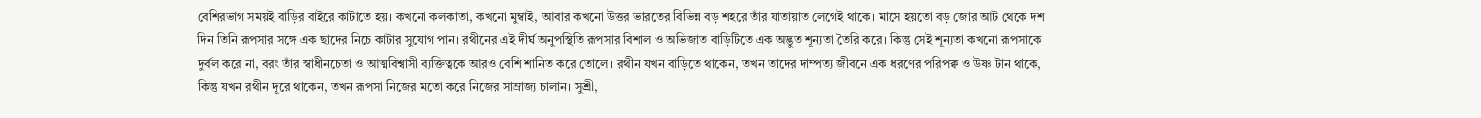বেশিরভাগ সময়ই বাড়ির বাইরে কাটাতে হয়। কখনো কলকাতা, কখনো মুম্বাই, আবার কখনো উত্তর ভারতের বিভিন্ন বড় শহরে তাঁর যাতায়াত লেগেই থাকে। মাসে হয়তো বড় জোর আট থেকে দশ দিন তিনি রূপসার সঙ্গে এক ছাদের নিচে কাটার সুযোগ পান। রথীনের এই দীর্ঘ অনুপস্থিতি রূপসার বিশাল ও অভিজাত বাড়িটিতে এক অদ্ভুত শূন্যতা তৈরি করে। কিন্তু সেই শূন্যতা কখনো রূপসাকে দুর্বল করে না, বরং তাঁর স্বাধীনচেতা ও আত্মবিশ্বাসী ব্যক্তিত্বকে আরও বেশি শানিত করে তোলে। রথীন যখন বাড়িতে থাকেন, তখন তাদের দাম্পত্য জীবনে এক ধরণের পরিপক্ব ও উষ্ণ টান থাকে, কিন্তু যখন রথীন দূরে থাকেন, তখন রূপসা নিজের মতো করে নিজের সাম্রাজ্য চালান। সুশ্রী,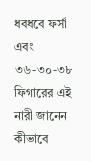ধবধবে ফর্সা এবং ৩৬-৩০-৩৮ ফিগারের এই নারী জানেন কীভাবে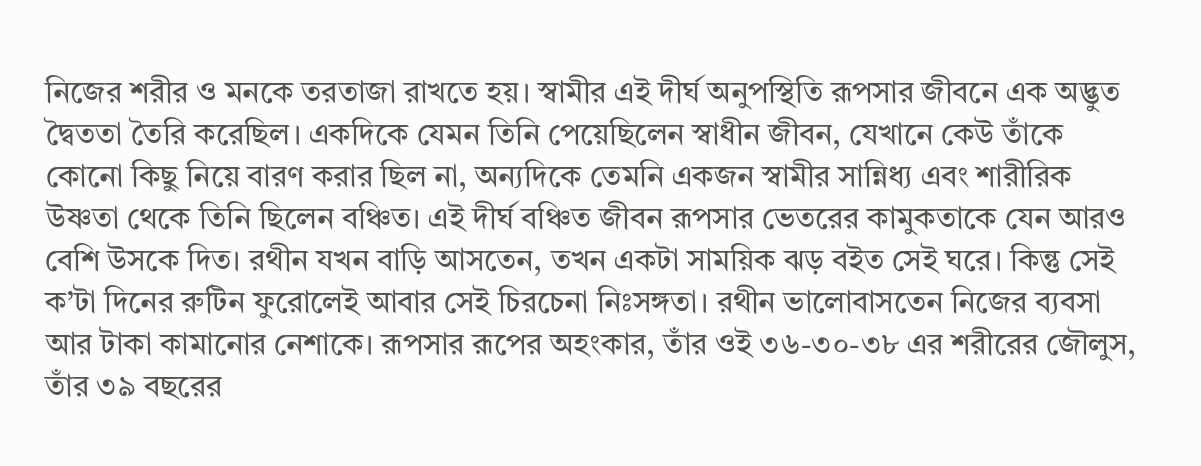নিজের শরীর ও মনকে তরতাজা রাখতে হয়। স্বামীর এই দীর্ঘ অনুপস্থিতি রূপসার জীবনে এক অদ্ভুত দ্বৈততা তৈরি করেছিল। একদিকে যেমন তিনি পেয়েছিলেন স্বাধীন জীবন, যেখানে কেউ তাঁকে কোনো কিছু নিয়ে বারণ করার ছিল না, অন্যদিকে তেমনি একজন স্বামীর সান্নিধ্য এবং শারীরিক উষ্ণতা থেকে তিনি ছিলেন বঞ্চিত। এই দীর্ঘ বঞ্চিত জীবন রূপসার ভেতরের কামুকতাকে যেন আরও বেশি উসকে দিত। রথীন যখন বাড়ি আসতেন, তখন একটা সাময়িক ঝড় বইত সেই ঘরে। কিন্তু সেই ক’টা দিনের রুটিন ফুরোলেই আবার সেই চিরচেনা নিঃসঙ্গতা। রথীন ভালোবাসতেন নিজের ব্যবসা আর টাকা কামানোর নেশাকে। রূপসার রূপের অহংকার, তাঁর ওই ৩৬-৩০-৩৮ এর শরীরের জৌলুস, তাঁর ৩৯ বছরের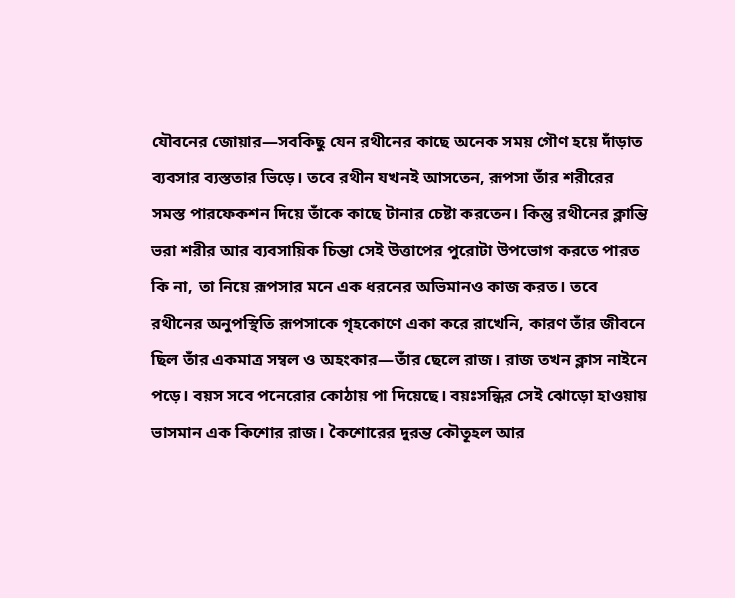যৌবনের জোয়ার—সবকিছু যেন রথীনের কাছে অনেক সময় গৌণ হয়ে দাঁড়াত ব্যবসার ব্যস্ততার ভিড়ে। তবে রথীন যখনই আসতেন, রূপসা তাঁর শরীরের সমস্ত পারফেকশন দিয়ে তাঁকে কাছে টানার চেষ্টা করতেন। কিন্তু রথীনের ক্লান্তি ভরা শরীর আর ব্যবসায়িক চিন্তা সেই উত্তাপের পুরোটা উপভোগ করতে পারত কি না, তা নিয়ে রূপসার মনে এক ধরনের অভিমানও কাজ করত। তবে রথীনের অনুপস্থিতি রূপসাকে গৃহকোণে একা করে রাখেনি, কারণ তাঁর জীবনে ছিল তাঁর একমাত্র সম্বল ও অহংকার—তাঁর ছেলে রাজ। রাজ তখন ক্লাস নাইনে পড়ে। বয়স সবে পনেরোর কোঠায় পা দিয়েছে। বয়ঃসন্ধির সেই ঝোড়ো হাওয়ায় ভাসমান এক কিশোর রাজ। কৈশোরের দুরন্ত কৌতূহল আর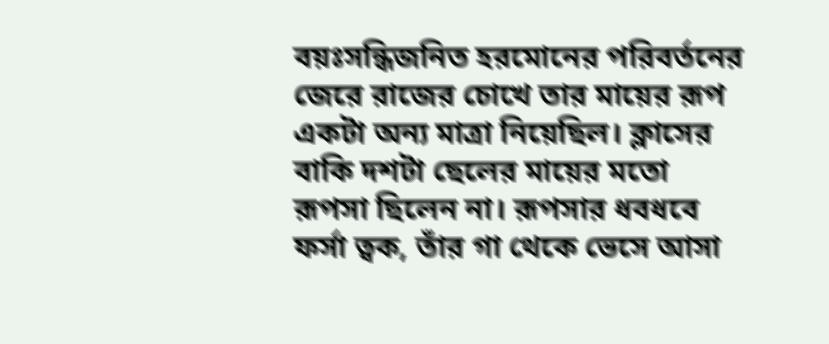বয়ঃসন্ধিজনিত হরমোনের পরিবর্তনের জেরে রাজের চোখে তার মায়ের রূপ একটা অন্য মাত্রা নিয়েছিল। ক্লাসের বাকি দশটা ছেলের মায়ের মতো রূপসা ছিলেন না। রূপসার ধবধবে ফর্সা ত্বক, তাঁর গা থেকে ভেসে আসা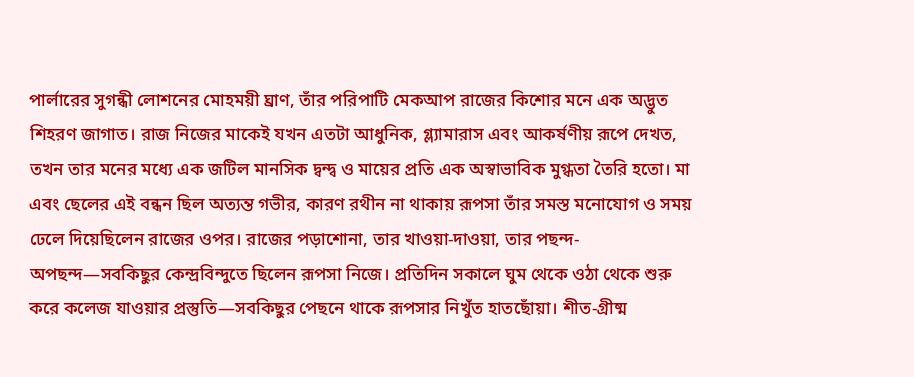পার্লারের সুগন্ধী লোশনের মোহময়ী ঘ্রাণ, তাঁর পরিপাটি মেকআপ রাজের কিশোর মনে এক অদ্ভুত শিহরণ জাগাত। রাজ নিজের মাকেই যখন এতটা আধুনিক, গ্ল্যামারাস এবং আকর্ষণীয় রূপে দেখত, তখন তার মনের মধ্যে এক জটিল মানসিক দ্বন্দ্ব ও মায়ের প্রতি এক অস্বাভাবিক মুগ্ধতা তৈরি হতো। মা এবং ছেলের এই বন্ধন ছিল অত্যন্ত গভীর, কারণ রথীন না থাকায় রূপসা তাঁর সমস্ত মনোযোগ ও সময় ঢেলে দিয়েছিলেন রাজের ওপর। রাজের পড়াশোনা, তার খাওয়া-দাওয়া, তার পছন্দ-অপছন্দ—সবকিছুর কেন্দ্রবিন্দুতে ছিলেন রূপসা নিজে। প্রতিদিন সকালে ঘুম থেকে ওঠা থেকে শুরু করে কলেজ যাওয়ার প্রস্তুতি—সবকিছুর পেছনে থাকে রূপসার নিখুঁত হাতছোঁয়া। শীত-গ্রীষ্ম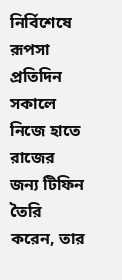নির্বিশেষে রূপসা প্রতিদিন সকালে নিজে হাতে রাজের জন্য টিফিন তৈরি করেন, তার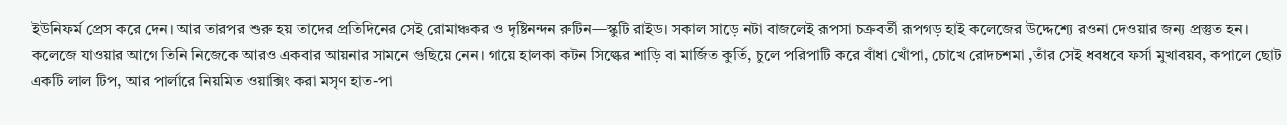ইউনিফর্ম প্রেস করে দেন। আর তারপর শুরু হয় তাদের প্রতিদিনের সেই রোমাঞ্চকর ও দৃষ্টিনন্দন রুটিন—স্কুটি রাইড। সকাল সাড়ে নটা বাজলেই রূপসা চক্রবর্তী রূপগড় হাই কলেজের উদ্দেশ্যে রওনা দেওয়ার জন্য প্রস্তুত হন। কলেজে যাওয়ার আগে তিনি নিজেকে আরও একবার আয়নার সামনে গুছিয়ে নেন। গায়ে হালকা কটন সিল্কের শাড়ি বা মার্জিত কুর্তি, চুলে পরিপাটি করে বাঁধা খোঁপা, চোখে রোদচশমা ,তাঁর সেই ধবধবে ফর্সা মুখাবয়ব, কপালে ছোট একটি লাল টিপ, আর পার্লারে নিয়মিত ওয়াক্সিং করা মসৃণ হাত-পা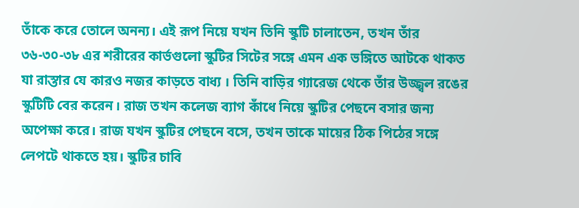তাঁকে করে তোলে অনন্য। এই রূপ নিয়ে যখন তিনি স্কুটি চালাতেন, তখন তাঁর ৩৬-৩০-৩৮ এর শরীরের কার্ভগুলো স্কুটির সিটের সঙ্গে এমন এক ভঙ্গিতে আটকে থাকত যা রাস্তার যে কারও নজর কাড়তে বাধ্য । তিনি বাড়ির গ্যারেজ থেকে তাঁর উজ্জ্বল রঙের স্কুটিটি বের করেন। রাজ তখন কলেজ ব্যাগ কাঁধে নিয়ে স্কুটির পেছনে বসার জন্য অপেক্ষা করে। রাজ যখন স্কুটির পেছনে বসে, তখন তাকে মায়ের ঠিক পিঠের সঙ্গে লেপটে থাকতে হয়। স্কুটির চাবি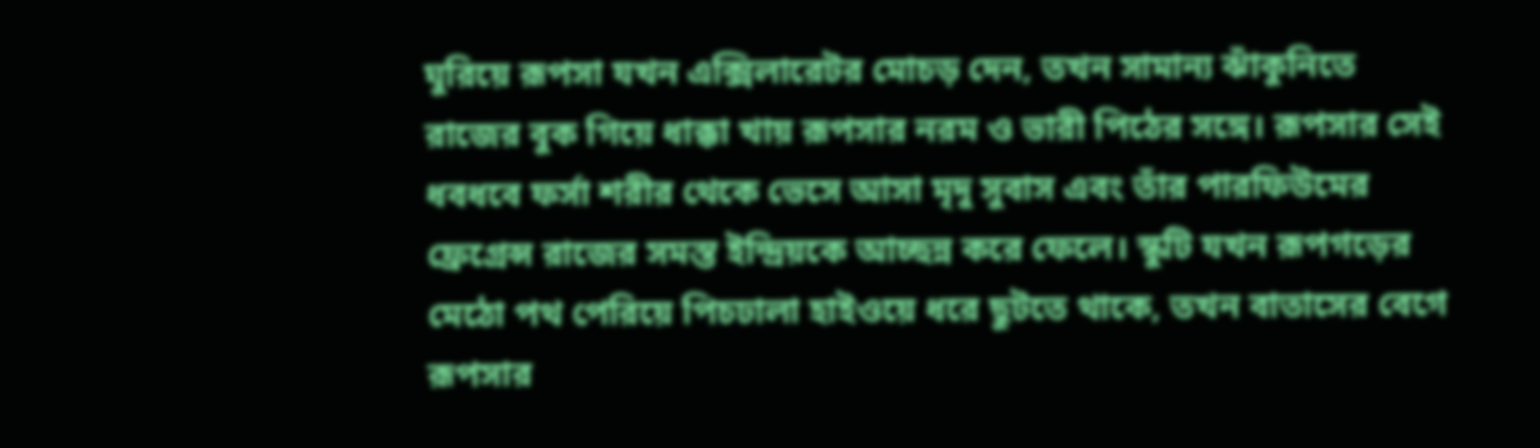ঘুরিয়ে রূপসা যখন এক্সিলারেটর মোচড় দেন, তখন সামান্য ঝাঁকুনিতে রাজের বুক গিয়ে ধাক্কা খায় রূপসার নরম ও ভারী পিঠের সঙ্গে। রূপসার সেই ধবধবে ফর্সা শরীর থেকে ভেসে আসা মৃদু সুবাস এবং তাঁর পারফিউমের ফ্রেগ্রেন্স রাজের সমস্ত ইন্দ্রিয়কে আচ্ছন্ন করে ফেলে। স্কুটি যখন রূপগড়ের মেঠো পথ পেরিয়ে পিচঢালা হাইওয়ে ধরে ছুটতে থাকে, তখন বাতাসের বেগে রূপসার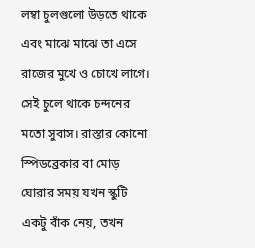লম্বা চুলগুলো উড়তে থাকে এবং মাঝে মাঝে তা এসে রাজের মুখে ও চোখে লাগে। সেই চুলে থাকে চন্দনের মতো সুবাস। রাস্তার কোনো স্পিডব্রেকার বা মোড় ঘোরার সময় যখন স্কুটি একটু বাঁক নেয়, তখন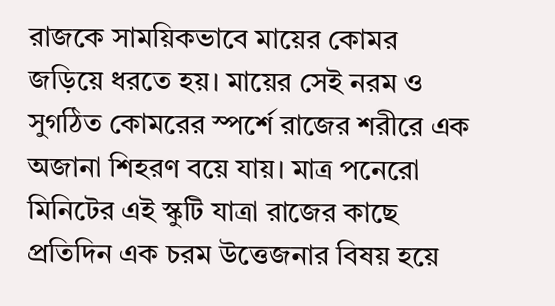রাজকে সাময়িকভাবে মায়ের কোমর জড়িয়ে ধরতে হয়। মায়ের সেই নরম ও সুগঠিত কোমরের স্পর্শে রাজের শরীরে এক অজানা শিহরণ বয়ে যায়। মাত্র পনেরো মিনিটের এই স্কুটি যাত্রা রাজের কাছে প্রতিদিন এক চরম উত্তেজনার বিষয় হয়ে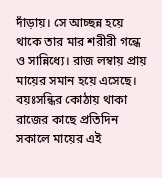দাঁড়ায়। সে আচ্ছন্ন হয়ে থাকে তার মার শরীরী গন্ধে ও সান্নিধ্যে। রাজ লম্বায় প্রায় মায়ের সমান হয়ে এসেছে। বয়ঃসন্ধির কোঠায় থাকা রাজের কাছে প্রতিদিন সকালে মায়ের এই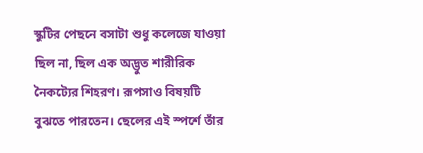স্কুটির পেছনে বসাটা শুধু কলেজে যাওয়া ছিল না, ছিল এক অদ্ভুত শারীরিক নৈকট্যের শিহরণ। রূপসাও বিষয়টি বুঝতে পারতেন। ছেলের এই স্পর্শে তাঁর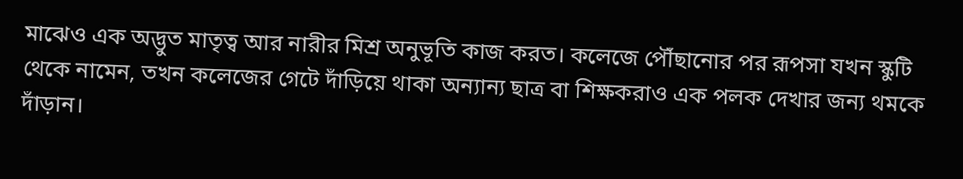মাঝেও এক অদ্ভুত মাতৃত্ব আর নারীর মিশ্র অনুভূতি কাজ করত। কলেজে পৌঁছানোর পর রূপসা যখন স্কুটি থেকে নামেন, তখন কলেজের গেটে দাঁড়িয়ে থাকা অন্যান্য ছাত্র বা শিক্ষকরাও এক পলক দেখার জন্য থমকে দাঁড়ান।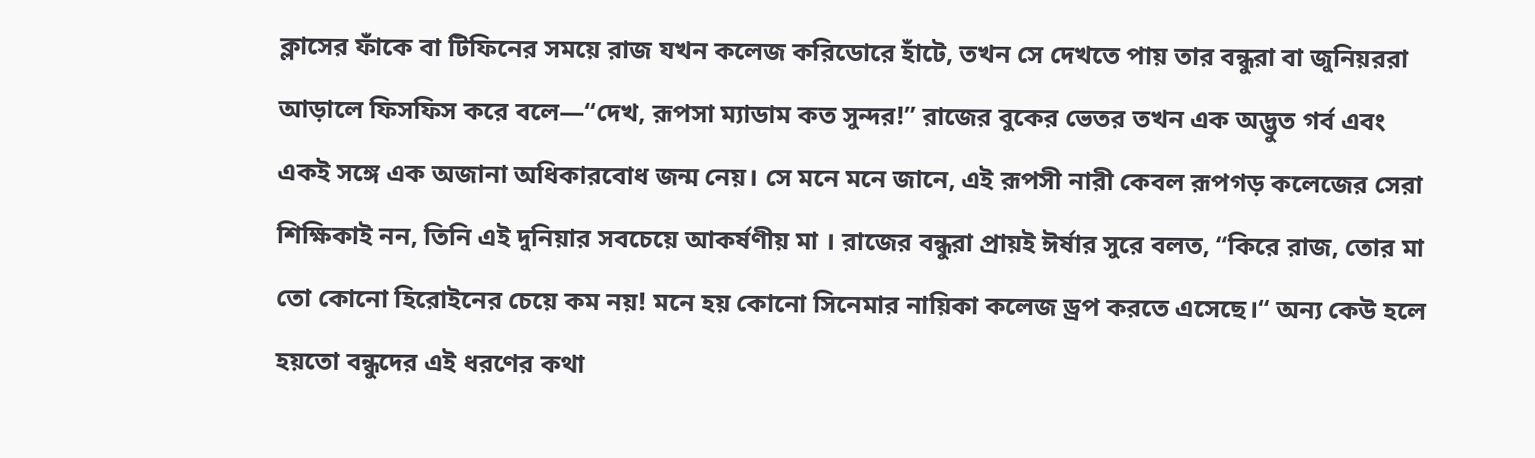ক্লাসের ফাঁকে বা টিফিনের সময়ে রাজ যখন কলেজ করিডোরে হাঁটে, তখন সে দেখতে পায় তার বন্ধুরা বা জুনিয়ররা আড়ালে ফিসফিস করে বলে—“দেখ, রূপসা ম্যাডাম কত সুন্দর!” রাজের বুকের ভেতর তখন এক অদ্ভুত গর্ব এবং একই সঙ্গে এক অজানা অধিকারবোধ জন্ম নেয়। সে মনে মনে জানে, এই রূপসী নারী কেবল রূপগড় কলেজের সেরা শিক্ষিকাই নন, তিনি এই দুনিয়ার সবচেয়ে আকর্ষণীয় মা । রাজের বন্ধুরা প্রায়ই ঈর্ষার সুরে বলত, “কিরে রাজ, তোর মা তো কোনো হিরোইনের চেয়ে কম নয়! মনে হয় কোনো সিনেমার নায়িকা কলেজ ড্রপ করতে এসেছে।“ অন্য কেউ হলে হয়তো বন্ধুদের এই ধরণের কথা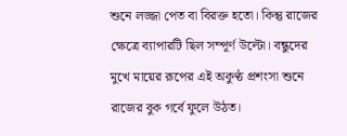শুনে লজ্জা পেত বা বিরক্ত হতো। কিন্তু রাজের ক্ষেত্রে ব্যাপারটি ছিল সম্পূর্ণ উল্টো। বন্ধুদের মুখে মায়ের রূপের এই অকুণ্ঠ প্রশংসা শুনে রাজের বুক গর্বে ফুলে উঠত।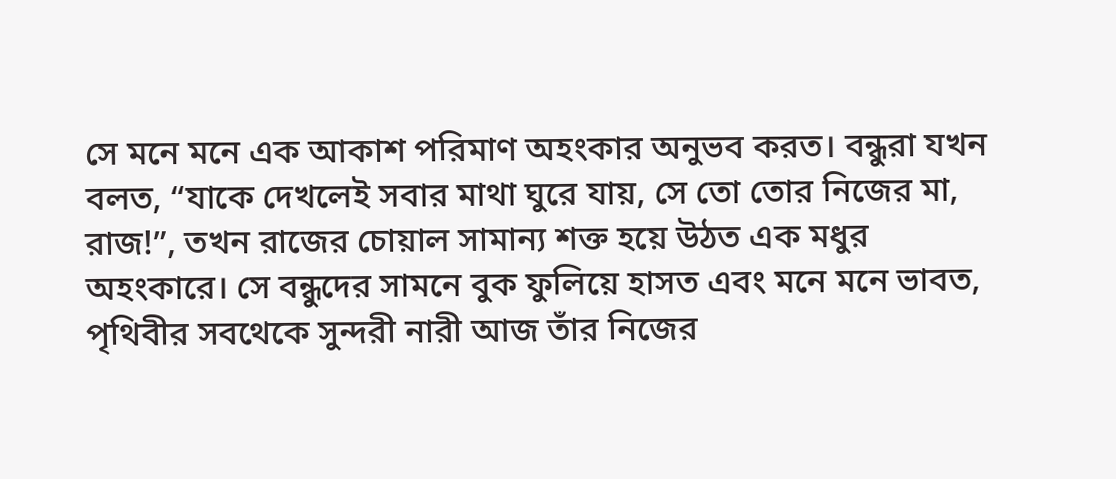সে মনে মনে এক আকাশ পরিমাণ অহংকার অনুভব করত। বন্ধুরা যখন বলত, “যাকে দেখলেই সবার মাথা ঘুরে যায়, সে তো তোর নিজের মা, রাজ!”, তখন রাজের চোয়াল সামান্য শক্ত হয়ে উঠত এক মধুর অহংকারে। সে বন্ধুদের সামনে বুক ফুলিয়ে হাসত এবং মনে মনে ভাবত, পৃথিবীর সবথেকে সুন্দরী নারী আজ তাঁর নিজের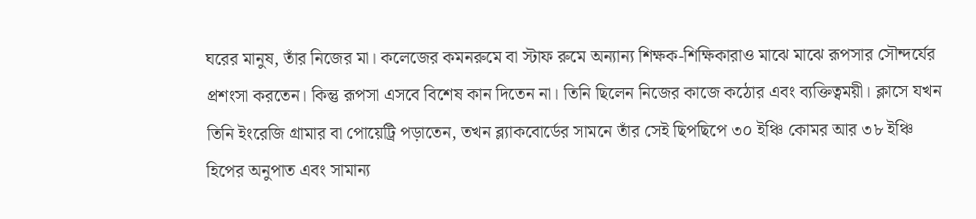ঘরের মানুষ, তাঁর নিজের মা। কলেজের কমনরুমে বা স্টাফ রুমে অন্যান্য শিক্ষক-শিক্ষিকারাও মাঝে মাঝে রূপসার সৌন্দর্যের প্রশংসা করতেন। কিন্তু রূপসা এসবে বিশেষ কান দিতেন না। তিনি ছিলেন নিজের কাজে কঠোর এবং ব্যক্তিত্বময়ী। ক্লাসে যখন তিনি ইংরেজি গ্রামার বা পোয়েট্রি পড়াতেন, তখন ব্ল্যাকবোর্ডের সামনে তাঁর সেই ছিপছিপে ৩০ ইঞ্চি কোমর আর ৩৮ ইঞ্চি হিপের অনুপাত এবং সামান্য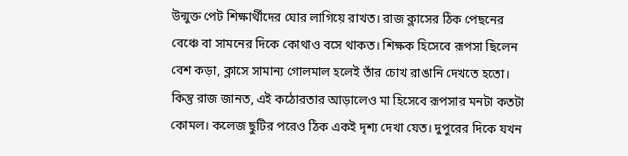উন্মুক্ত পেট শিক্ষার্থীদের ঘোর লাগিয়ে রাখত। রাজ ক্লাসের ঠিক পেছনের বেঞ্চে বা সামনের দিকে কোথাও বসে থাকত। শিক্ষক হিসেবে রূপসা ছিলেন বেশ কড়া, ক্লাসে সামান্য গোলমাল হলেই তাঁর চোখ রাঙানি দেখতে হতো। কিন্তু রাজ জানত, এই কঠোরতার আড়ালেও মা হিসেবে রূপসার মনটা কতটা কোমল। কলেজ ছুটির পরেও ঠিক একই দৃশ্য দেখা যেত। দুপুরের দিকে যখন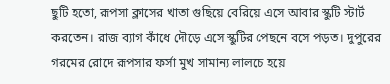ছুটি হতো, রূপসা ক্লাসের খাতা গুছিয়ে বেরিয়ে এসে আবার স্কুটি স্টার্ট করতেন। রাজ ব্যাগ কাঁধে দৌড়ে এসে স্কুটির পেছনে বসে পড়ত। দুপুরের গরমের রোদে রূপসার ফর্সা মুখ সামান্য লালচে হয়ে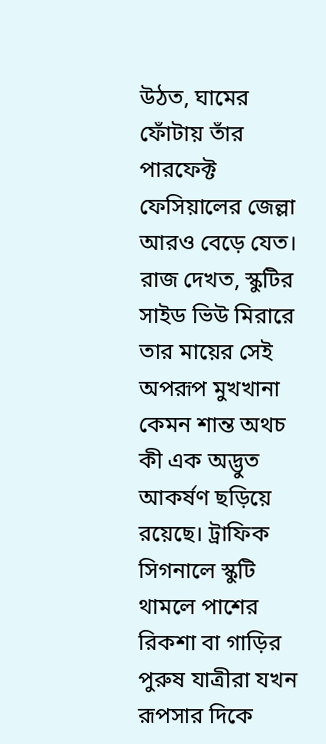উঠত, ঘামের ফোঁটায় তাঁর পারফেক্ট ফেসিয়ালের জেল্লা আরও বেড়ে যেত। রাজ দেখত, স্কুটির সাইড ভিউ মিরারে তার মায়ের সেই অপরূপ মুখখানা কেমন শান্ত অথচ কী এক অদ্ভুত আকর্ষণ ছড়িয়ে রয়েছে। ট্রাফিক সিগনালে স্কুটি থামলে পাশের রিকশা বা গাড়ির পুরুষ যাত্রীরা যখন রূপসার দিকে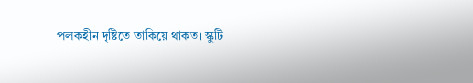পলকহীন দৃষ্টিতে তাকিয়ে থাকত। স্কুটি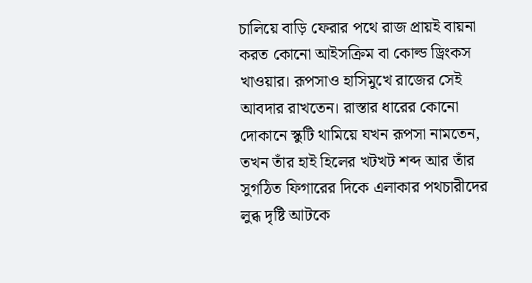চালিয়ে বাড়ি ফেরার পথে রাজ প্রায়ই বায়না করত কোনো আইসক্রিম বা কোল্ড ড্রিংকস খাওয়ার। রূপসাও হাসিমুখে রাজের সেই আবদার রাখতেন। রাস্তার ধারের কোনো দোকানে স্কুটি থামিয়ে যখন রূপসা নামতেন, তখন তাঁর হাই হিলের খটখট শব্দ আর তাঁর সুগঠিত ফিগারের দিকে এলাকার পথচারীদের লুব্ধ দৃষ্টি আটকে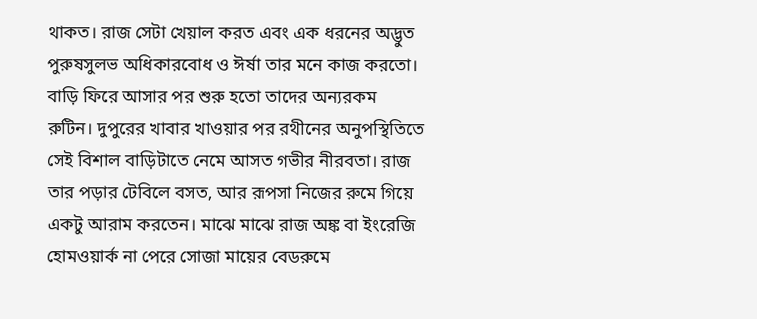থাকত। রাজ সেটা খেয়াল করত এবং এক ধরনের অদ্ভুত পুরুষসুলভ অধিকারবোধ ও ঈর্ষা তার মনে কাজ করতো। বাড়ি ফিরে আসার পর শুরু হতো তাদের অন্যরকম রুটিন। দুপুরের খাবার খাওয়ার পর রথীনের অনুপস্থিতিতে সেই বিশাল বাড়িটাতে নেমে আসত গভীর নীরবতা। রাজ তার পড়ার টেবিলে বসত, আর রূপসা নিজের রুমে গিয়ে একটু আরাম করতেন। মাঝে মাঝে রাজ অঙ্ক বা ইংরেজি হোমওয়ার্ক না পেরে সোজা মায়ের বেডরুমে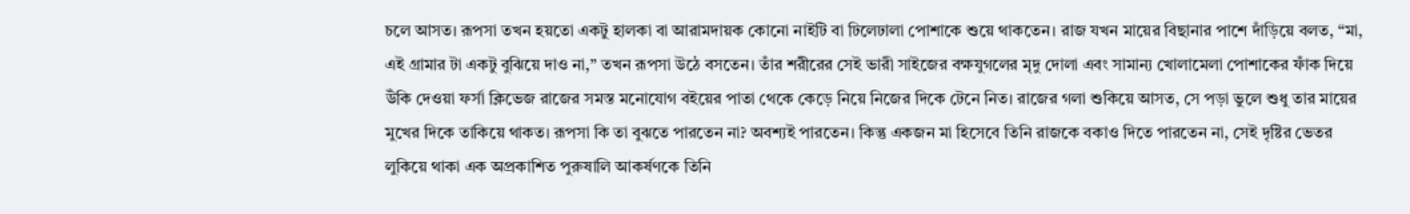চলে আসত। রূপসা তখন হয়তো একটু হালকা বা আরামদায়ক কোনো নাইটি বা ঢিলেঢালা পোশাকে শুয়ে থাকতেন। রাজ যখন মায়ের বিছানার পাশে দাঁড়িয়ে বলত, “মা, এই গ্রামার টা একটু বুঝিয়ে দাও না,” তখন রূপসা উঠে বসতেন। তাঁর শরীরের সেই ভারী সাইজের বক্ষযুগলের মৃদু দোলা এবং সামান্য খোলামেলা পোশাকের ফাঁক দিয়ে উঁকি দেওয়া ফর্সা ক্লিভেজ রাজের সমস্ত মনোযোগ বইয়ের পাতা থেকে কেড়ে নিয়ে নিজের দিকে টেনে নিত। রাজের গলা শুকিয়ে আসত, সে পড়া ভুলে শুধু তার মায়ের মুখের দিকে তাকিয়ে থাকত। রূপসা কি তা বুঝতে পারতেন না? অবশ্যই পারতেন। কিন্তু একজন মা হিসেবে তিনি রাজকে বকাও দিতে পারতেন না, সেই দৃষ্টির ভেতর লুকিয়ে থাকা এক অপ্রকাশিত পুরুষালি আকর্ষণকে তিনি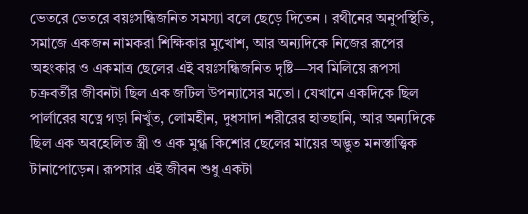ভেতরে ভেতরে বয়ঃসন্ধিজনিত সমস্যা বলে ছেড়ে দিতেন । রথীনের অনুপস্থিতি, সমাজে একজন নামকরা শিক্ষিকার মুখোশ, আর অন্যদিকে নিজের রূপের অহংকার ও একমাত্র ছেলের এই বয়ঃসন্ধিজনিত দৃষ্টি—সব মিলিয়ে রূপসা চক্রবর্তীর জীবনটা ছিল এক জটিল উপন্যাসের মতো। যেখানে একদিকে ছিল পার্লারের যত্নে গড়া নিখুঁত, লোমহীন, দুধসাদা শরীরের হাতছানি, আর অন্যদিকে ছিল এক অবহেলিত স্ত্রী ও এক মুগ্ধ কিশোর ছেলের মায়ের অদ্ভুত মনস্তাত্ত্বিক টানাপোড়েন। রূপসার এই জীবন শুধু একটা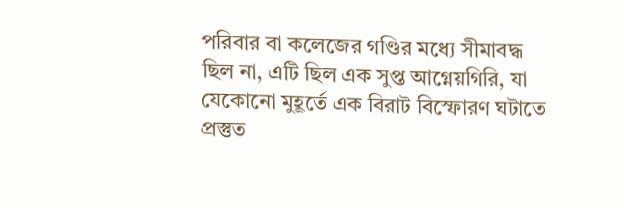পরিবার বা কলেজের গণ্ডির মধ্যে সীমাবদ্ধ ছিল না, এটি ছিল এক সুপ্ত আগ্নেয়গিরি, যা যেকোনো মুহূর্তে এক বিরাট বিস্ফোরণ ঘটাতে প্রস্তুত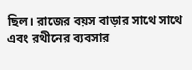ছিল। রাজের বয়স বাড়ার সাথে সাথে এবং রথীনের ব্যবসার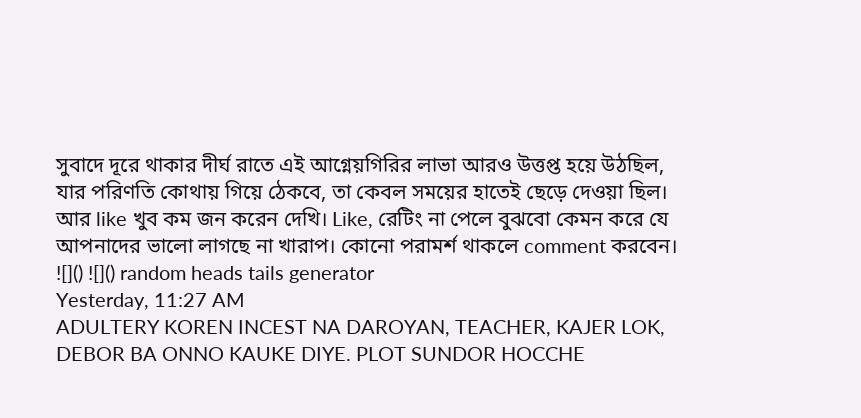সুবাদে দূরে থাকার দীর্ঘ রাতে এই আগ্নেয়গিরির লাভা আরও উত্তপ্ত হয়ে উঠছিল, যার পরিণতি কোথায় গিয়ে ঠেকবে, তা কেবল সময়ের হাতেই ছেড়ে দেওয়া ছিল। আর like খুব কম জন করেন দেখি। Like, রেটিং না পেলে বুঝবো কেমন করে যে আপনাদের ভালো লাগছে না খারাপ। কোনো পরামর্শ থাকলে comment করবেন। ![]() ![]() random heads tails generator
Yesterday, 11:27 AM
ADULTERY KOREN INCEST NA DAROYAN, TEACHER, KAJER LOK, DEBOR BA ONNO KAUKE DIYE. PLOT SUNDOR HOCCHE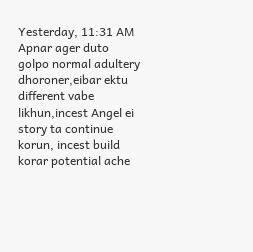Yesterday, 11:31 AM
Apnar ager duto golpo normal adultery dhoroner,eibar ektu different vabe likhun,incest Angel ei story ta continue korun, incest build korar potential ache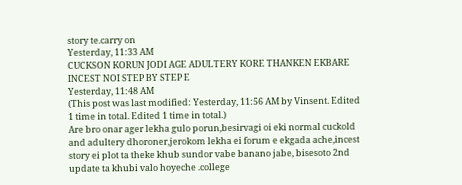story te.carry on
Yesterday, 11:33 AM
CUCKSON KORUN JODI AGE ADULTERY KORE THANKEN EKBARE INCEST NOI STEP BY STEP E
Yesterday, 11:48 AM
(This post was last modified: Yesterday, 11:56 AM by Vinsent. Edited 1 time in total. Edited 1 time in total.)
Are bro onar ager lekha gulo porun,besirvagi oi eki normal cuckold and adultery dhoroner,jerokom lekha ei forum e ekgada ache,incest story ei plot ta theke khub sundor vabe banano jabe, bisesoto 2nd update ta khubi valo hoyeche .college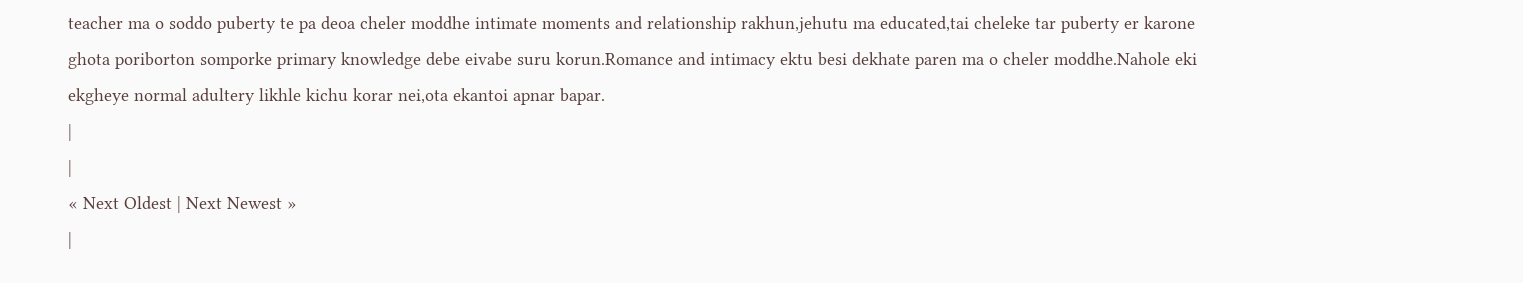teacher ma o soddo puberty te pa deoa cheler moddhe intimate moments and relationship rakhun,jehutu ma educated,tai cheleke tar puberty er karone ghota poriborton somporke primary knowledge debe eivabe suru korun.Romance and intimacy ektu besi dekhate paren ma o cheler moddhe.Nahole eki ekgheye normal adultery likhle kichu korar nei,ota ekantoi apnar bapar.
|
|
« Next Oldest | Next Newest »
|